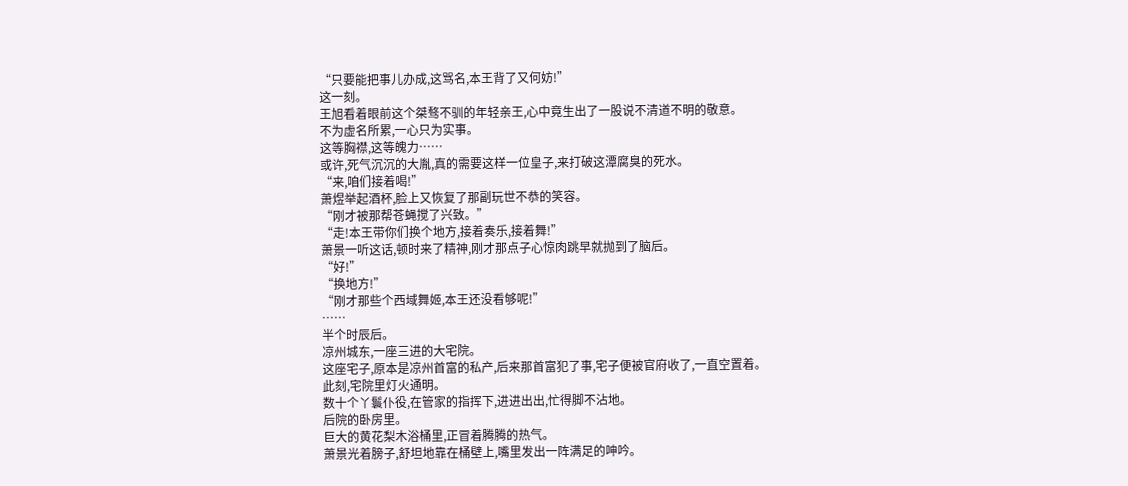“只要能把事儿办成,这骂名,本王背了又何妨!”
这一刻。
王旭看着眼前这个桀骜不驯的年轻亲王,心中竟生出了一股说不清道不明的敬意。
不为虚名所累,一心只为实事。
这等胸襟,这等魄力……
或许,死气沉沉的大胤,真的需要这样一位皇子,来打破这潭腐臭的死水。
“来,咱们接着喝!”
萧煜举起酒杯,脸上又恢复了那副玩世不恭的笑容。
“刚才被那帮苍蝇搅了兴致。”
“走!本王带你们换个地方,接着奏乐,接着舞!”
萧景一听这话,顿时来了精神,刚才那点子心惊肉跳早就抛到了脑后。
“好!”
“换地方!”
“刚才那些个西域舞姬,本王还没看够呢!”
……
半个时辰后。
凉州城东,一座三进的大宅院。
这座宅子,原本是凉州首富的私产,后来那首富犯了事,宅子便被官府收了,一直空置着。
此刻,宅院里灯火通明。
数十个丫鬟仆役,在管家的指挥下,进进出出,忙得脚不沾地。
后院的卧房里。
巨大的黄花梨木浴桶里,正冒着腾腾的热气。
萧景光着膀子,舒坦地靠在桶壁上,嘴里发出一阵满足的呻吟。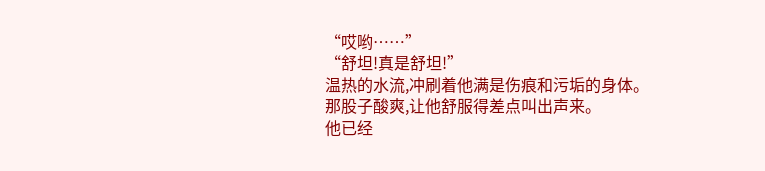“哎哟……”
“舒坦!真是舒坦!”
温热的水流,冲刷着他满是伤痕和污垢的身体。
那股子酸爽,让他舒服得差点叫出声来。
他已经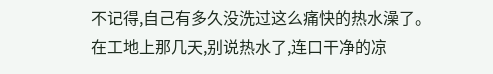不记得,自己有多久没洗过这么痛快的热水澡了。
在工地上那几天,别说热水了,连口干净的凉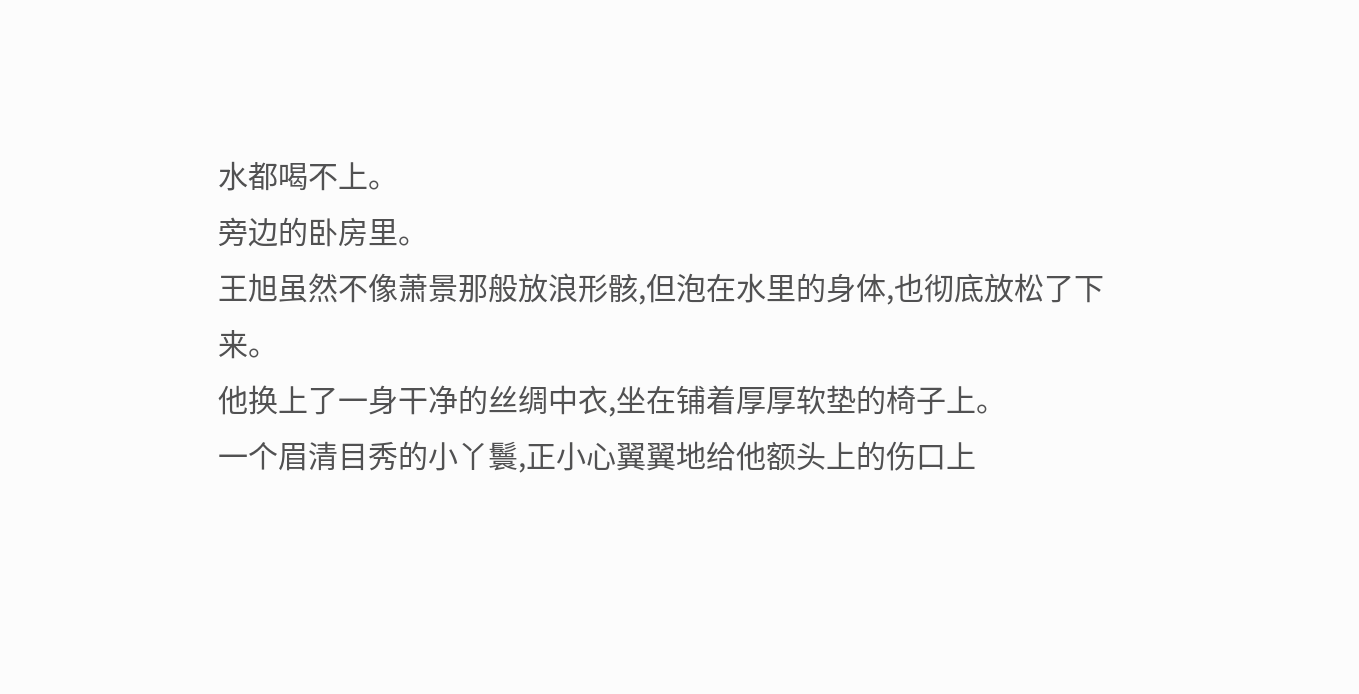水都喝不上。
旁边的卧房里。
王旭虽然不像萧景那般放浪形骸,但泡在水里的身体,也彻底放松了下来。
他换上了一身干净的丝绸中衣,坐在铺着厚厚软垫的椅子上。
一个眉清目秀的小丫鬟,正小心翼翼地给他额头上的伤口上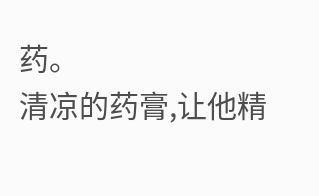药。
清凉的药膏,让他精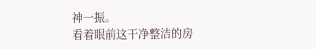神一振。
看着眼前这干净整洁的房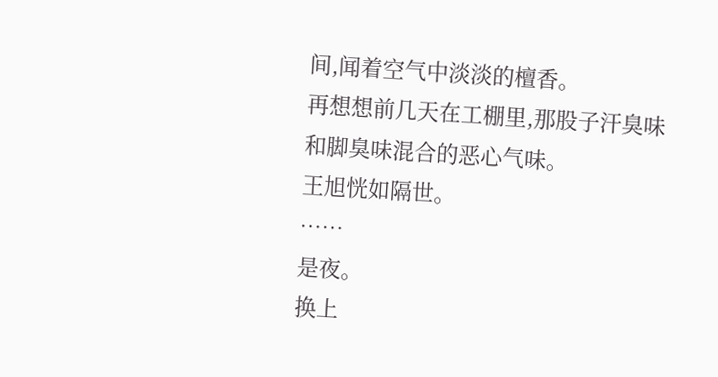间,闻着空气中淡淡的檀香。
再想想前几天在工棚里,那股子汗臭味和脚臭味混合的恶心气味。
王旭恍如隔世。
……
是夜。
换上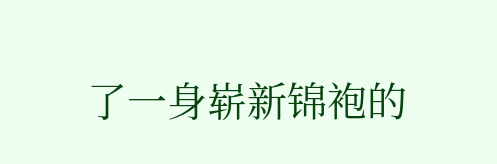了一身崭新锦袍的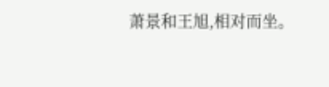萧景和王旭,相对而坐。